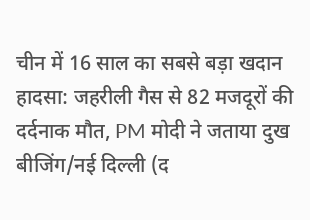चीन में 16 साल का सबसे बड़ा खदान हादसा: जहरीली गैस से 82 मजदूरों की दर्दनाक मौत, PM मोदी ने जताया दुख
बीजिंग/नई दिल्ली (द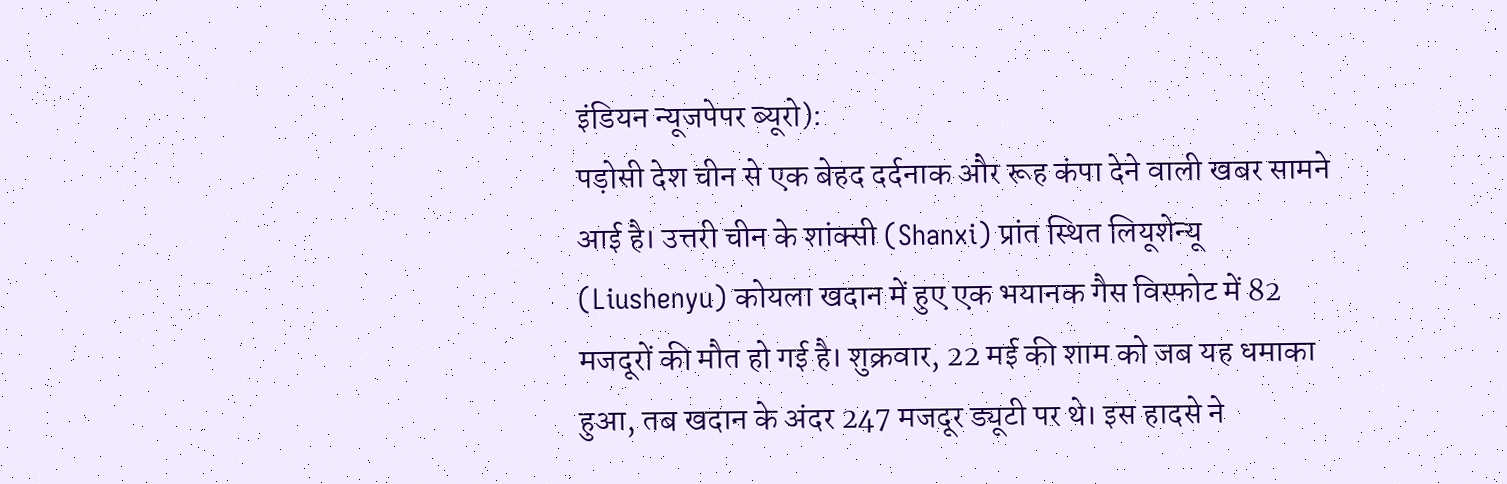इंडियन न्यूजपेपर ब्यूरो):
पड़ोसी देश चीन से एक बेहद दर्दनाक और रूह कंपा देने वाली खबर सामने आई है। उत्तरी चीन के शांक्सी (Shanxi) प्रांत स्थित लियूशेन्यू (Liushenyu) कोयला खदान में हुए एक भयानक गैस विस्फोट में 82 मजदूरों की मौत हो गई है। शुक्रवार, 22 मई की शाम को जब यह धमाका हुआ, तब खदान के अंदर 247 मजदूर ड्यूटी पर थे। इस हादसे ने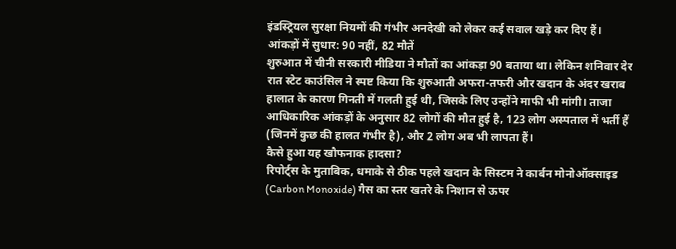इंडस्ट्रियल सुरक्षा नियमों की गंभीर अनदेखी को लेकर कई सवाल खड़े कर दिए हैं।
आंकड़ों में सुधार: 90 नहीं, 82 मौतें
शुरुआत में चीनी सरकारी मीडिया ने मौतों का आंकड़ा 90 बताया था। लेकिन शनिवार देर रात स्टेट काउंसिल ने स्पष्ट किया कि शुरुआती अफरा-तफरी और खदान के अंदर खराब हालात के कारण गिनती में गलती हुई थी, जिसके लिए उन्होंने माफी भी मांगी। ताजा आधिकारिक आंकड़ों के अनुसार 82 लोगों की मौत हुई है, 123 लोग अस्पताल में भर्ती हैं (जिनमें कुछ की हालत गंभीर है), और 2 लोग अब भी लापता हैं।
कैसे हुआ यह खौफनाक हादसा?
रिपोर्ट्स के मुताबिक, धमाके से ठीक पहले खदान के सिस्टम ने कार्बन मोनोऑक्साइड (Carbon Monoxide) गैस का स्तर खतरे के निशान से ऊपर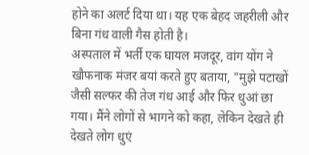होने का अलर्ट दिया था। यह एक बेहद जहरीली और बिना गंध वाली गैस होती है।
अस्पताल में भर्ती एक घायल मजदूर, वांग योंग ने खौफनाक मंजर बयां करते हुए बताया, "मुझे पटाखों जैसी सल्फर की तेज गंध आई और फिर धुआं छा गया। मैंने लोगों से भागने को कहा, लेकिन देखते ही देखते लोग धुएं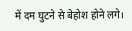में दम घुटने से बेहोश होने लगे।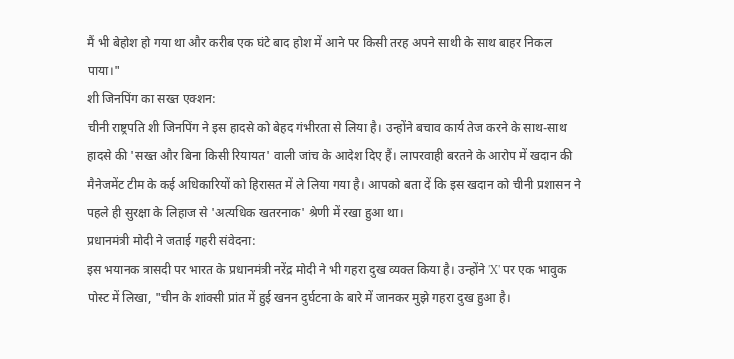मैं भी बेहोश हो गया था और करीब एक घंटे बाद होश में आने पर किसी तरह अपने साथी के साथ बाहर निकल पाया।"
शी जिनपिंग का सख्त एक्शन:
चीनी राष्ट्रपति शी जिनपिंग ने इस हादसे को बेहद गंभीरता से लिया है। उन्होंने बचाव कार्य तेज करने के साथ-साथ हादसे की 'सख्त और बिना किसी रियायत' वाली जांच के आदेश दिए हैं। लापरवाही बरतने के आरोप में खदान की मैनेजमेंट टीम के कई अधिकारियों को हिरासत में ले लिया गया है। आपको बता दें कि इस खदान को चीनी प्रशासन ने पहले ही सुरक्षा के लिहाज से 'अत्यधिक खतरनाक' श्रेणी में रखा हुआ था।
प्रधानमंत्री मोदी ने जताई गहरी संवेदना:
इस भयानक त्रासदी पर भारत के प्रधानमंत्री नरेंद्र मोदी ने भी गहरा दुख व्यक्त किया है। उन्होंने 'X' पर एक भावुक पोस्ट में लिखा, "चीन के शांक्सी प्रांत में हुई खनन दुर्घटना के बारे में जानकर मुझे गहरा दुख हुआ है।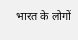भारत के लोगों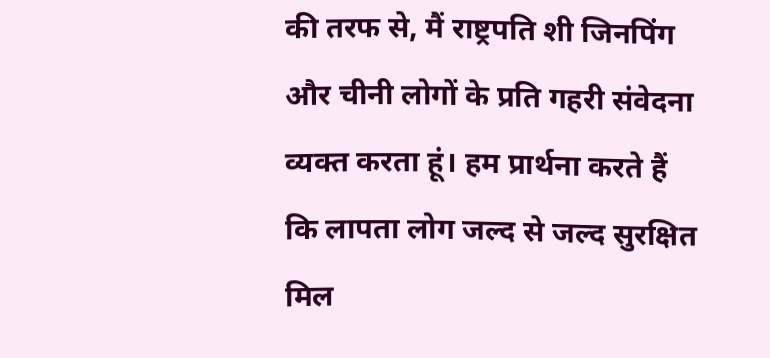की तरफ से, मैं राष्ट्रपति शी जिनपिंग और चीनी लोगों के प्रति गहरी संवेदना व्यक्त करता हूं। हम प्रार्थना करते हैं कि लापता लोग जल्द से जल्द सुरक्षित मिल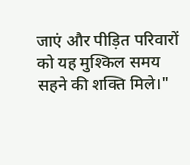जाएं और पीड़ित परिवारों को यह मुश्किल समय सहने की शक्ति मिले।"